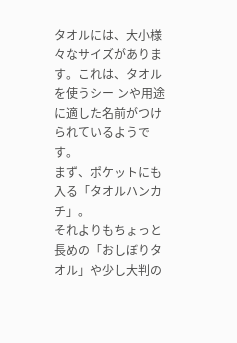タオルには、大小様々なサイズがあります。これは、タオルを使うシー ンや用途に適した名前がつけられているようです。
まず、ポケットにも入る「タオルハンカチ」。
それよりもちょっと長めの「おしぼりタオル」や少し大判の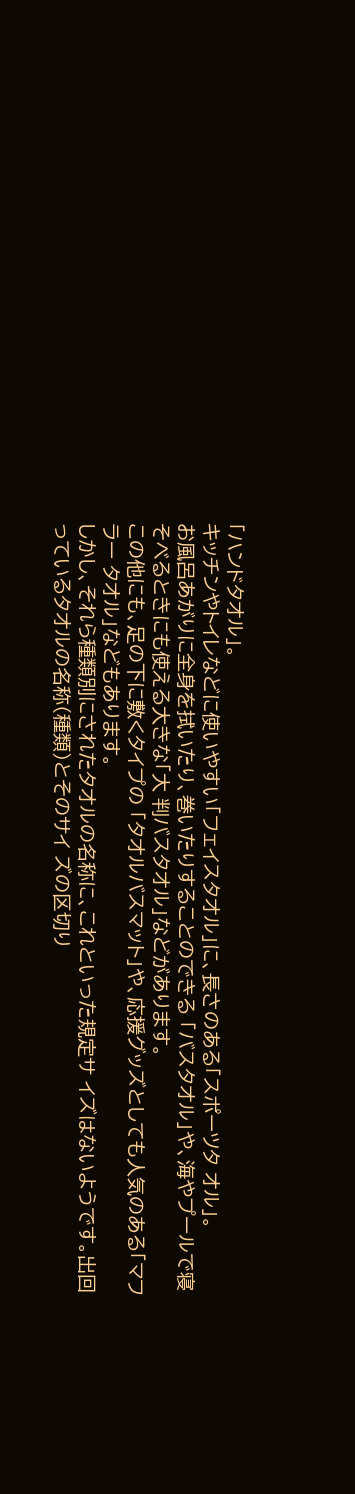「ハンドタオル」。
キッチンやトイレなどに使いやすい「フェイスタオル」に、長さのある「スポーツタ オル」。
お風呂あがりに全身を拭いたり、巻いたりすることのできる 「バスタオル」や、海やプールで寝そべるときにも使える大きな「大 判バスタオル」などがあります。
この他にも、足の下に敷くタイプの 「タオルバスマット」や、応援グッズとしても人気のある「マフラー タオル」などもあります。
しかし、それら種類別にされたタオルの名称に、これといった規定サ イズはないようです。出回っているタオルの名称(種類)とそのサイ ズの区切り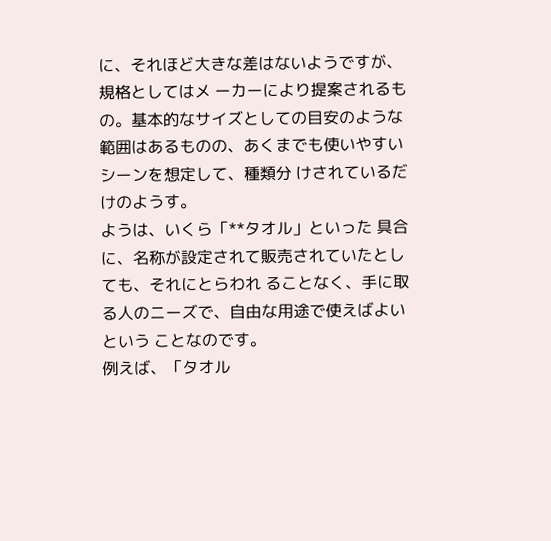に、それほど大きな差はないようですが、規格としてはメ ーカーにより提案されるもの。基本的なサイズとしての目安のような 範囲はあるものの、あくまでも使いやすいシーンを想定して、種類分 けされているだけのようす。
ようは、いくら「**タオル」といった 具合に、名称が設定されて販売されていたとしても、それにとらわれ ることなく、手に取る人のニーズで、自由な用途で使えばよいという ことなのです。
例えば、「タオル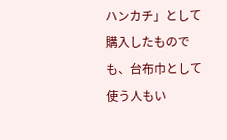ハンカチ」として購入したものでも、台布巾として 使う人もい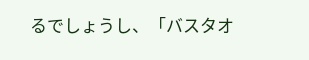るでしょうし、「バスタオ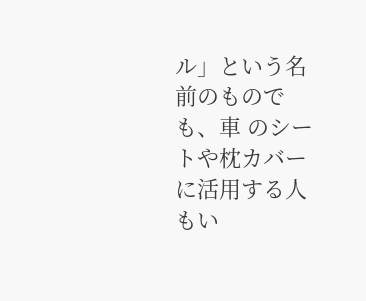ル」という名前のものでも、車 のシートや枕カバーに活用する人もい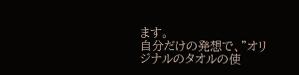ます。
自分だけの発想で、"オリジナルのタオルの使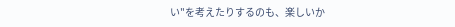い"を考えたりするのも、楽しいか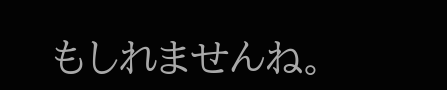もしれませんね。